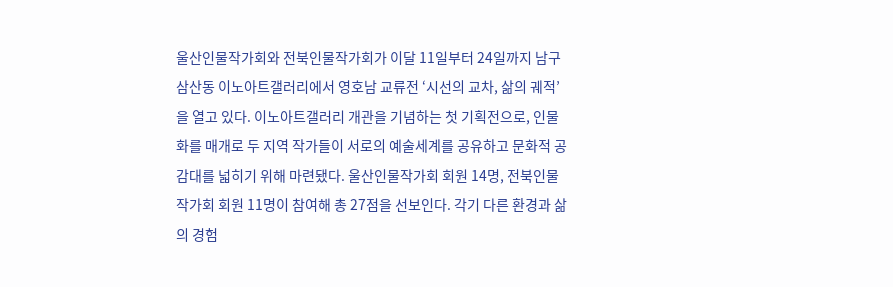울산인물작가회와 전북인물작가회가 이달 11일부터 24일까지 남구 삼산동 이노아트갤러리에서 영호남 교류전 ‘시선의 교차, 삶의 궤적’을 열고 있다. 이노아트갤러리 개관을 기념하는 첫 기획전으로, 인물화를 매개로 두 지역 작가들이 서로의 예술세계를 공유하고 문화적 공감대를 넓히기 위해 마련됐다. 울산인물작가회 회원 14명, 전북인물작가회 회원 11명이 참여해 총 27점을 선보인다. 각기 다른 환경과 삶의 경험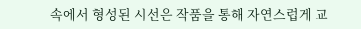속에서 형성된 시선은 작품을 통해 자연스럽게 교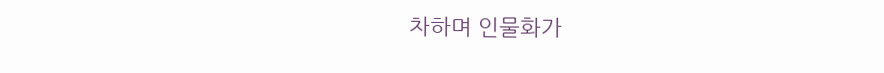차하며 인물화가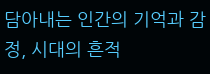담아내는 인간의 기억과 감정, 시대의 흔적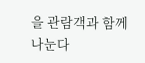을 관람객과 함께 나눈다